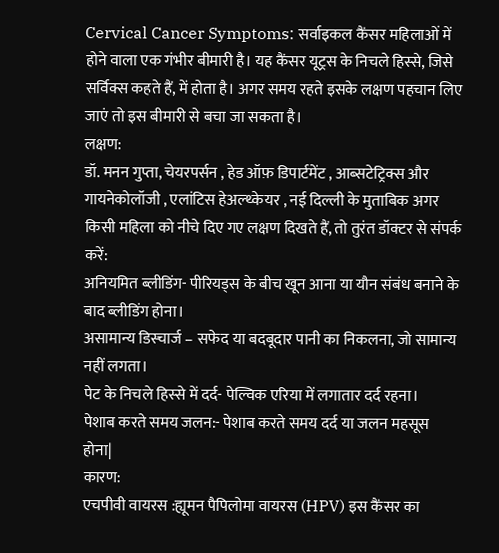Cervical Cancer Symptoms: सर्वाइकल कैंसर महिलाओं में होने वाला एक गंभीर बीमारी है। यह कैंसर यूट्रस के निचले हिस्से, जिसे सर्विक्स कहते हैं, में होता है। अगर समय रहते इसके लक्षण पहचान लिए जाएं तो इस बीमारी से बचा जा सकता है।
लक्षण:
डॉ. मनन गुप्ता, चेयरपर्सन , हेड ऑफ़ डिपार्टमेंट , आब्सटेट्रिक्स और गायनेकोलॉजी , एलांटिस हेअल्थ्केयर , नई दिल्ली के मुताबिक अगर किसी महिला को नीचे दिए गए लक्षण दिखते हैं, तो तुरंत डॉक्टर से संपर्क करें:
अनियमित ब्लीडिंग- पीरियड्स के बीच खून आना या यौन संबंध बनाने के बाद ब्लीडिंग होना।
असामान्य डिस्चार्ज – सफेद या बदबूदार पानी का निकलना, जो सामान्य नहीं लगता।
पेट के निचले हिस्से में दर्द- पेल्विक एरिया में लगातार दर्द रहना।
पेशाब करते समय जलन:- पेशाब करते समय दर्द या जलन महसूस होना|
कारण:
एचपीवी वायरस :ह्यूमन पैपिलोमा वायरस (HPV) इस कैंसर का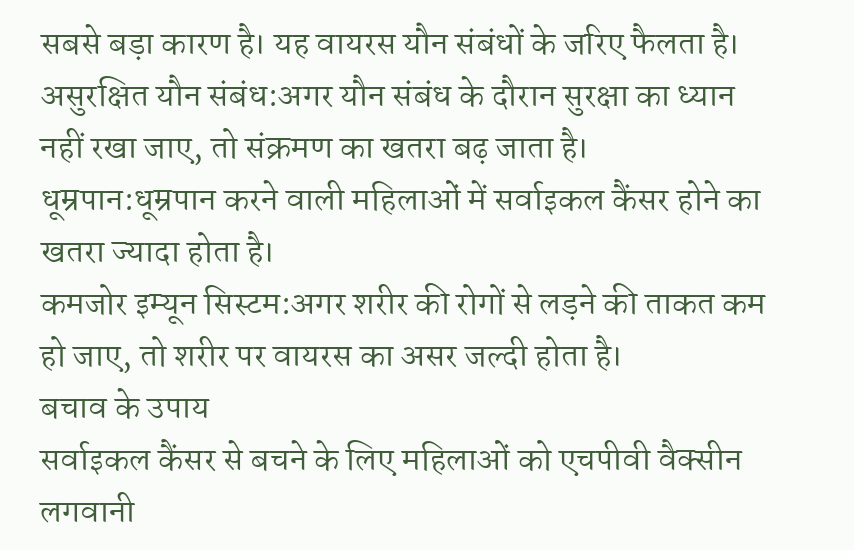सबसे बड़ा कारण है। यह वायरस यौन संबंधों के जरिए फैलता है।
असुरक्षित यौन संबंध:अगर यौन संबंध के दौरान सुरक्षा का ध्यान नहीं रखा जाए, तो संक्रमण का खतरा बढ़ जाता है।
धूम्रपान:धूम्रपान करने वाली महिलाओं में सर्वाइकल कैंसर होने का खतरा ज्यादा होता है।
कमजोर इम्यून सिस्टम:अगर शरीर की रोगों से लड़ने की ताकत कम हो जाए, तो शरीर पर वायरस का असर जल्दी होता है।
बचाव के उपाय
सर्वाइकल कैंसर से बचने के लिए महिलाओं को एचपीवी वैक्सीन लगवानी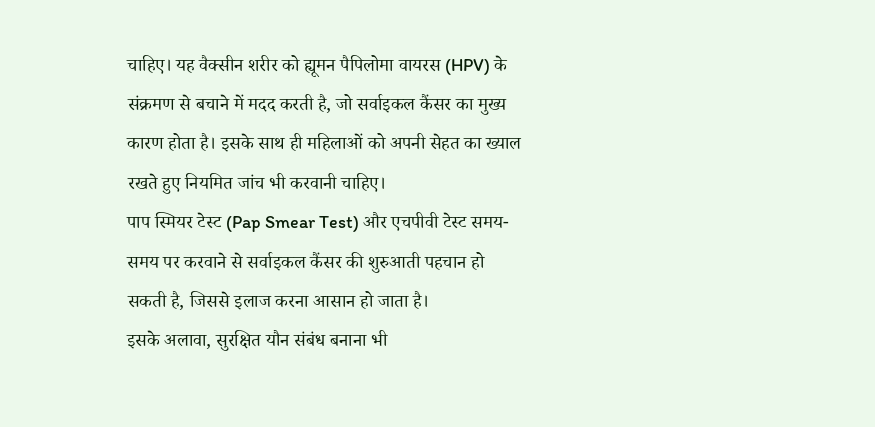चाहिए। यह वैक्सीन शरीर को ह्यूमन पैपिलोमा वायरस (HPV) के संक्रमण से बचाने में मदद करती है, जो सर्वाइकल कैंसर का मुख्य कारण होता है। इसके साथ ही महिलाओं को अपनी सेहत का ख्याल रखते हुए नियमित जांच भी करवानी चाहिए।
पाप स्मियर टेस्ट (Pap Smear Test) और एचपीवी टेस्ट समय-समय पर करवाने से सर्वाइकल कैंसर की शुरुआती पहचान हो सकती है, जिससे इलाज करना आसान हो जाता है।
इसके अलावा, सुरक्षित यौन संबंध बनाना भी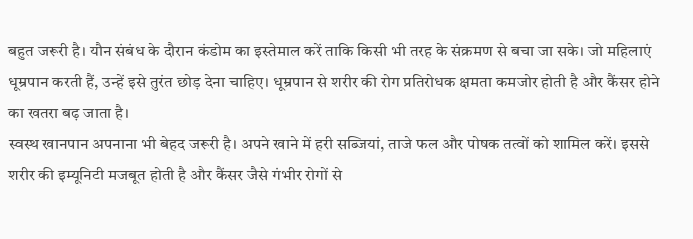बहुत जरूरी है। यौन संबंध के दौरान कंडोम का इस्तेमाल करें ताकि किसी भी तरह के संक्रमण से बचा जा सके। जो महिलाएं धूम्रपान करती हैं, उन्हें इसे तुरंत छोड़ देना चाहिए। धूम्रपान से शरीर की रोग प्रतिरोधक क्षमता कमजोर होती है और कैंसर होने का खतरा बढ़ जाता है।
स्वस्थ खानपान अपनाना भी बेहद जरूरी है। अपने खाने में हरी सब्जियां, ताजे फल और पोषक तत्वों को शामिल करें। इससे शरीर की इम्यूनिटी मजबूत होती है और कैंसर जैसे गंभीर रोगों से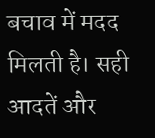बचाव में मदद मिलती है। सही आदतें और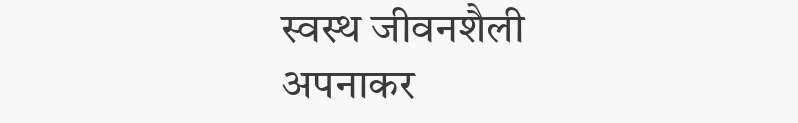स्वस्थ जीवनशैली अपनाकर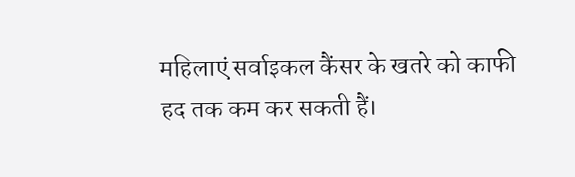महिलाएं सर्वाइकल कैंसर के खतरे को काफी हद तक कम कर सकती हैं।